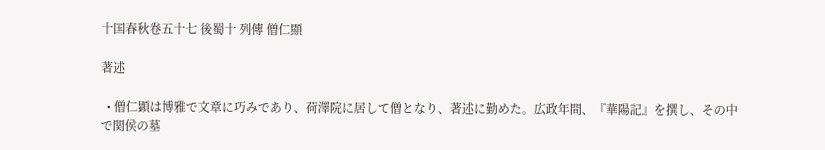十国春秋卷五十七 後蜀十 列傳 僧仁顯

著述

  • 僧仁顕は博雅で文章に巧みであり、荷澤院に居して僧となり、著述に勤めた。広政年間、『華陽記』を撰し、その中で関侯の墓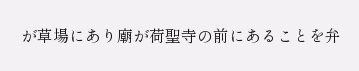が草場にあり廟が荷聖寺の前にあることを弁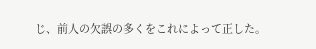じ、前人の欠誤の多くをこれによって正した。